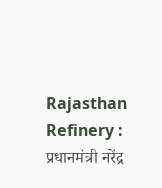Rajasthan Refinery : प्रधानमंत्री नरेंद्र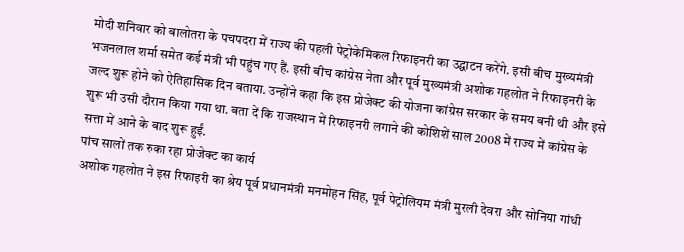मोदी शनिवार को बालोतरा के पचपदरा में राज्य की पहली पेट्रोकेमिकल रिफाइनरी का उद्घाटन करेंगे. इसी बीच मुख्यमंत्री भजनलाल शर्मा समेत कई मंत्री भी पहुंच गए हैं. इसी बीच कांग्रेस नेता और पूर्व मुख्यमंत्री अशोक गहलोत ने रिफाइनरी के जल्द शुरू होने को ऐतिहासिक दिन बताया. उन्होंने कहा कि इस प्रोजेक्ट की योजना कांग्रेस सरकार के समय बनी थी और इसे शुरू भी उसी दौरान किया गया था. बता दें कि राजस्थान में रिफाइनरी लगाने की कोशिशें साल 2008 में राज्य में कांग्रेस के सत्ता में आने के बाद शुरू हुईं.
पांच सालों तक रुका रहा प्रोजेक्ट का कार्य
अशोक गहलोत ने इस रिफाइरी का श्रेय पूर्व प्रधानमंत्री मनमोहन सिंह, पूर्व पेट्रोलियम मंत्री मुरली देवरा और सोनिया गांधी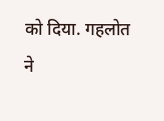को दिया. गहलोत ने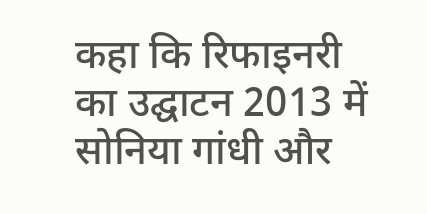कहा कि रिफाइनरी का उद्घाटन 2013 में सोनिया गांधी और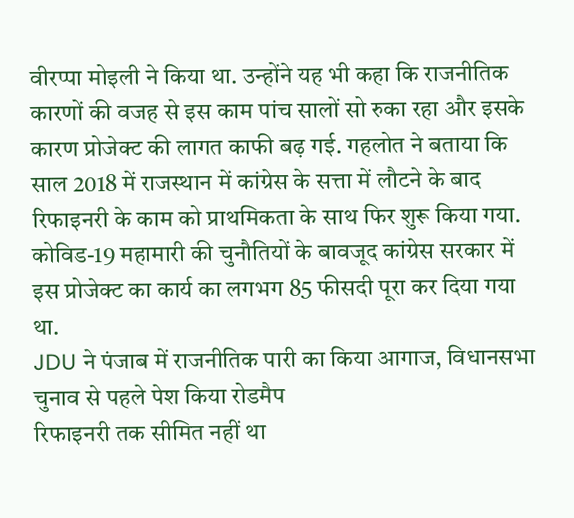वीरप्पा मोइली ने किया था. उन्होंने यह भी कहा कि राजनीतिक कारणों की वजह से इस काम पांच सालों सो रुका रहा और इसके कारण प्रोजेक्ट की लागत काफी बढ़ गई. गहलोत ने बताया कि साल 2018 में राजस्थान में कांग्रेस के सत्ता में लौटने के बाद रिफाइनरी के काम को प्राथमिकता के साथ फिर शुरू किया गया. कोविड-19 महामारी की चुनौतियों के बावजूद कांग्रेस सरकार में इस प्रोजेक्ट का कार्य का लगभग 85 फीसदी पूरा कर दिया गया था.
JDU ने पंजाब में राजनीतिक पारी का किया आगाज, विधानसभा चुनाव से पहले पेश किया रोडमैप
रिफाइनरी तक सीमित नहीं था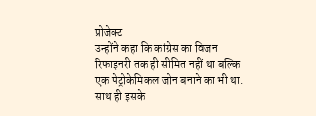प्रोजेक्ट
उन्होंने कहा कि कांग्रेस का विजन रिफाइनरी तक ही सीमित नहीं था बल्कि एक पेट्रोकेमिकल जोन बनाने का भी था. साथ ही इसके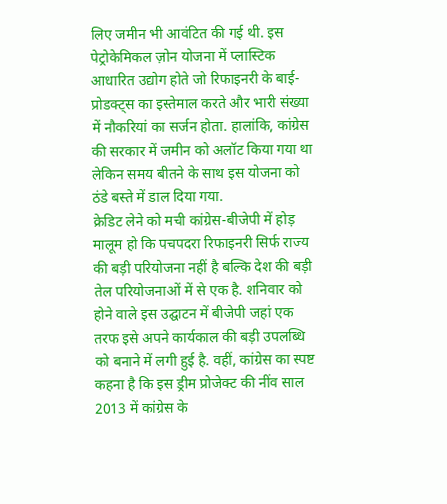लिए जमीन भी आवंटित की गई थी. इस पेट्रोकेमिकल ज़ोन योजना में प्लास्टिक आधारित उद्योग होते जो रिफाइनरी के बाई-प्रोडक्ट्स का इस्तेमाल करते और भारी संख्या में नौकरियां का सर्जन होता. हालांकि, कांग्रेस की सरकार में जमीन को अलॉट किया गया था लेकिन समय बीतने के साथ इस योजना को ठंडे बस्ते में डाल दिया गया.
क्रेडिट लेने को मची कांग्रेस-बीजेपी में होड़
मालूम हो कि पचपदरा रिफाइनरी सिर्फ राज्य की बड़ी परियोजना नहीं है बल्कि देश की बड़ी तेल परियोजनाओं में से एक है. शनिवार को होने वाले इस उद्घाटन में बीजेपी जहां एक तरफ इसे अपने कार्यकाल की बड़ी उपलब्धि को बनाने में लगी हुई है. वहीं, कांग्रेस का स्पष्ट कहना है कि इस ड्रीम प्रोजेक्ट की नींव साल 2013 में कांग्रेस के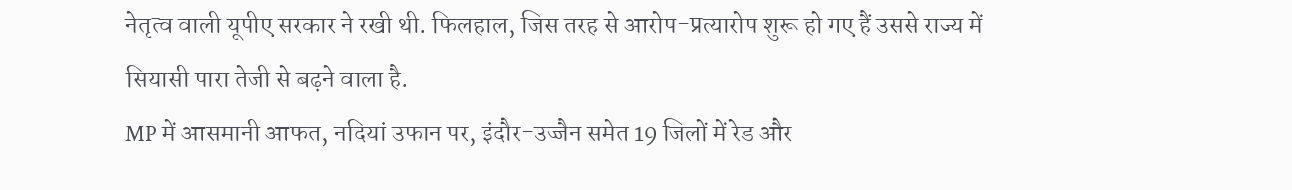नेतृत्व वाली यूपीए सरकार ने रखी थी. फिलहाल, जिस तरह से आरोप-प्रत्यारोप शुरू हो गए हैं उससे राज्य में सियासी पारा तेजी से बढ़ने वाला है.
MP में आसमानी आफत, नदियां उफान पर, इंदौर-उज्जैन समेत 19 जिलों में रेड और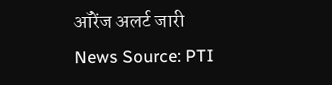ऑरेंज अलर्ट जारी
News Source: PTI